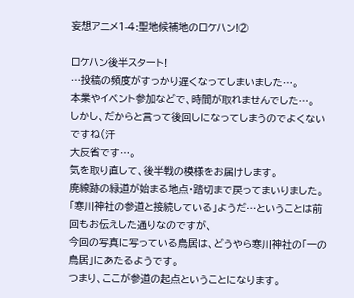妄想アニメ1-4:聖地候補地のロケハン!②

ロケハン後半スタート!
…投稿の頻度がすっかり遅くなってしまいました…。
本業やイベント参加などで、時間が取れませんでした…。
しかし、だからと言って後回しになってしまうのでよくないですね(汗
大反省です…。
気を取り直して、後半戦の模様をお届けします。
廃線跡の緑道が始まる地点・踏切まで戻ってまいりました。
「寒川神社の参道と接続している」ようだ…ということは前回もお伝えした通りなのですが、
今回の写真に写っている鳥居は、どうやら寒川神社の「一の鳥居」にあたるようです。
つまり、ここが参道の起点ということになります。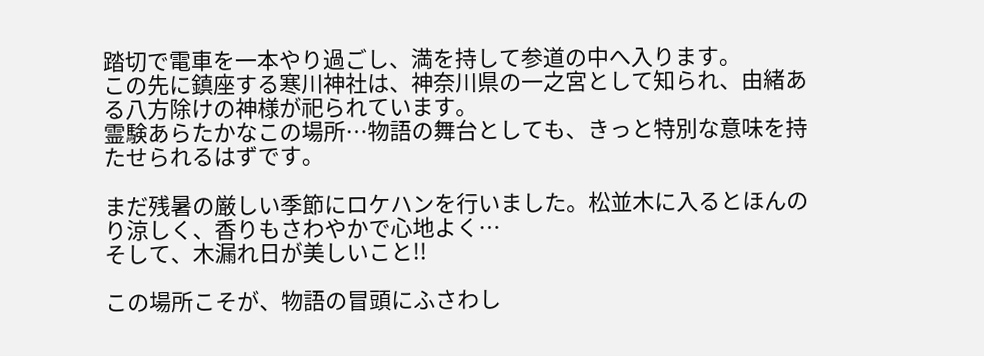踏切で電車を一本やり過ごし、満を持して参道の中へ入ります。
この先に鎮座する寒川神社は、神奈川県の一之宮として知られ、由緒ある八方除けの神様が祀られています。
霊験あらたかなこの場所…物語の舞台としても、きっと特別な意味を持たせられるはずです。

まだ残暑の厳しい季節にロケハンを行いました。松並木に入るとほんのり涼しく、香りもさわやかで心地よく…
そして、木漏れ日が美しいこと!!

この場所こそが、物語の冒頭にふさわし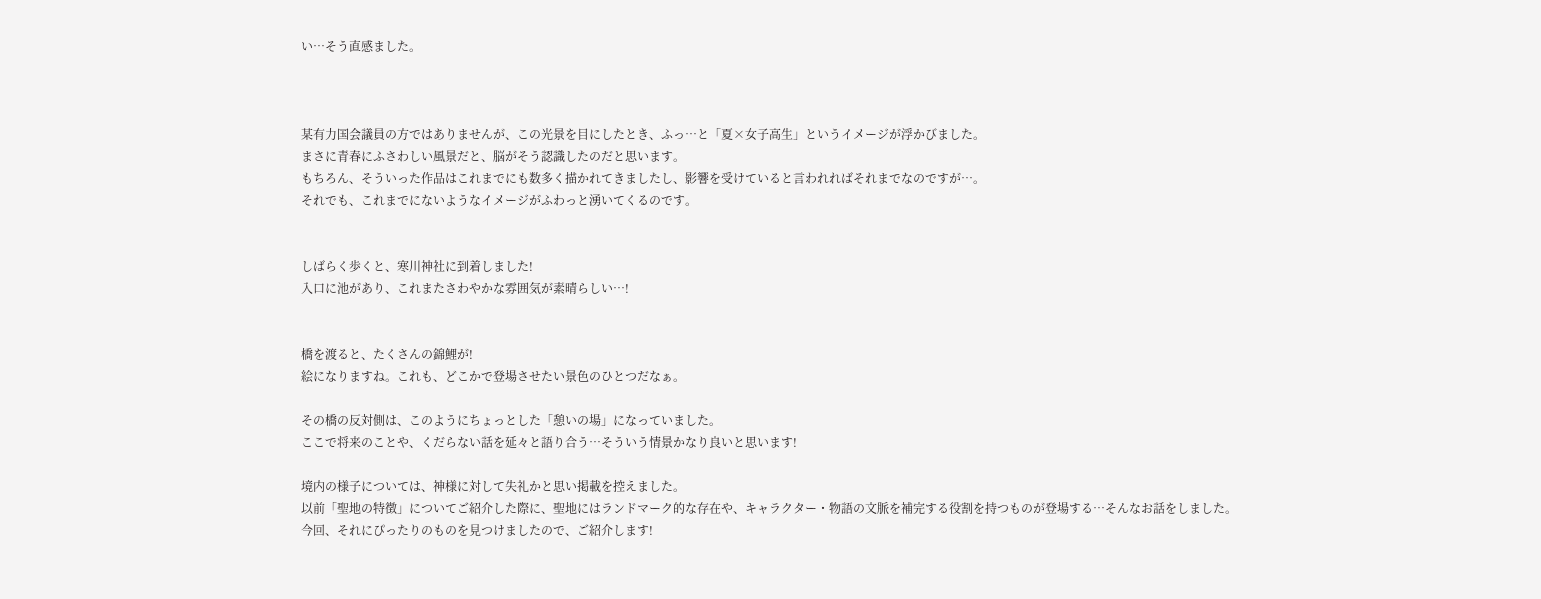い…そう直感ました。



某有力国会議員の方ではありませんが、この光景を目にしたとき、ふっ…と「夏×女子高生」というイメージが浮かびました。
まさに青春にふさわしい風景だと、脳がそう認識したのだと思います。
もちろん、そういった作品はこれまでにも数多く描かれてきましたし、影響を受けていると言われればそれまでなのですが…。
それでも、これまでにないようなイメージがふわっと湧いてくるのです。


しばらく歩くと、寒川神社に到着しました!
入口に池があり、これまたさわやかな雰囲気が素晴らしい…!


橋を渡ると、たくさんの錦鯉が!
絵になりますね。これも、どこかで登場させたい景色のひとつだなぁ。

その橋の反対側は、このようにちょっとした「憩いの場」になっていました。
ここで将来のことや、くだらない話を延々と語り合う…そういう情景かなり良いと思います!

境内の様子については、神様に対して失礼かと思い掲載を控えました。
以前「聖地の特徴」についてご紹介した際に、聖地にはランドマーク的な存在や、キャラクター・物語の文脈を補完する役割を持つものが登場する…そんなお話をしました。
今回、それにぴったりのものを見つけましたので、ご紹介します!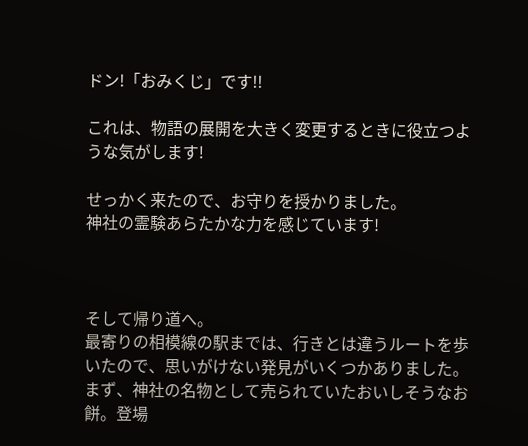ドン!「おみくじ」です!!

これは、物語の展開を大きく変更するときに役立つような気がします!

せっかく来たので、お守りを授かりました。
神社の霊験あらたかな力を感じています!



そして帰り道へ。
最寄りの相模線の駅までは、行きとは違うルートを歩いたので、思いがけない発見がいくつかありました。
まず、神社の名物として売られていたおいしそうなお餅。登場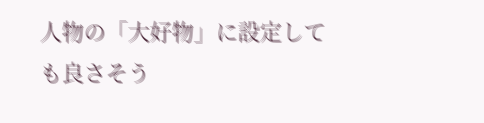人物の「大好物」に設定しても良さそう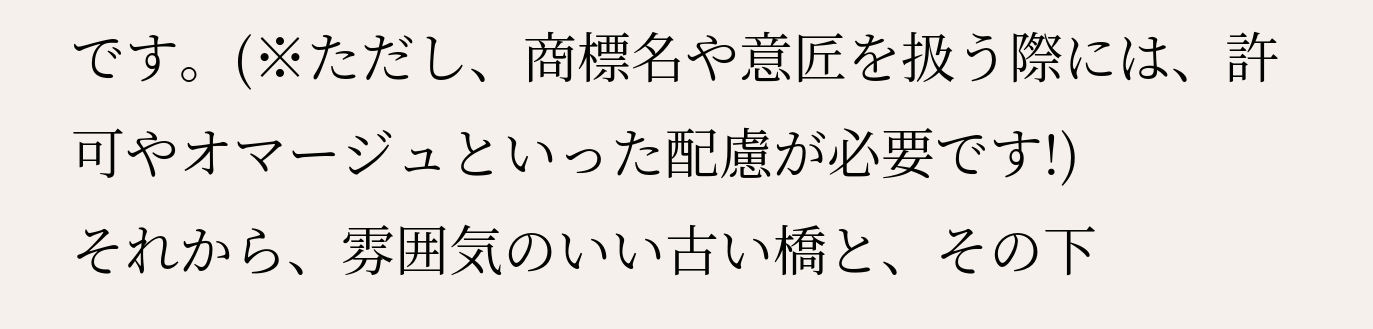です。(※ただし、商標名や意匠を扱う際には、許可やオマージュといった配慮が必要です!)
それから、雰囲気のいい古い橋と、その下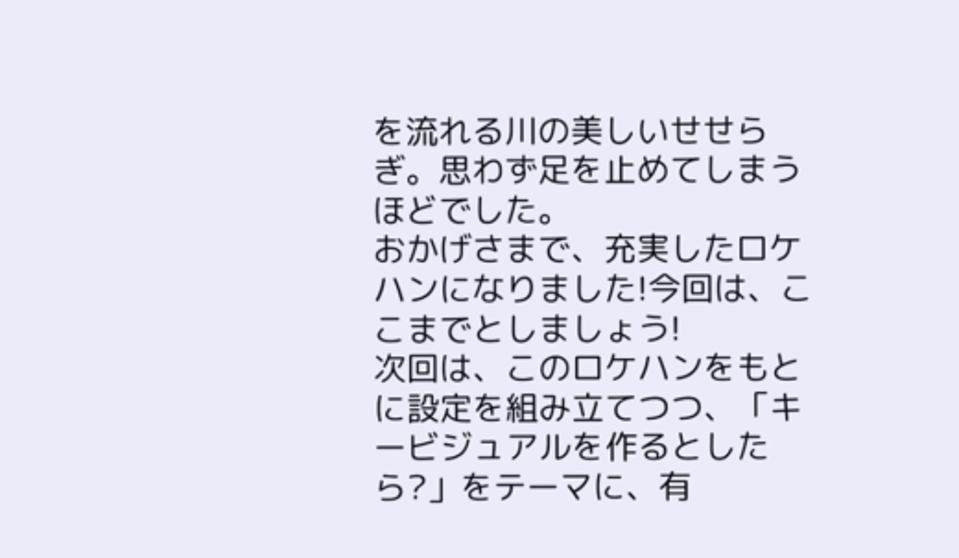を流れる川の美しいせせらぎ。思わず足を止めてしまうほどでした。
おかげさまで、充実したロケハンになりました!今回は、ここまでとしましょう!
次回は、このロケハンをもとに設定を組み立てつつ、「キービジュアルを作るとしたら?」をテーマに、有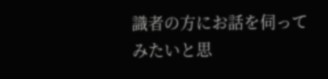識者の方にお話を伺ってみたいと思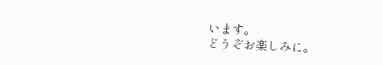います。
どうぞお楽しみに。